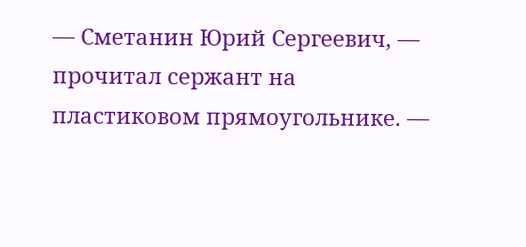— Сметанин Юрий Сергеевич, — прочитал сержант на пластиковом прямоугольнике. —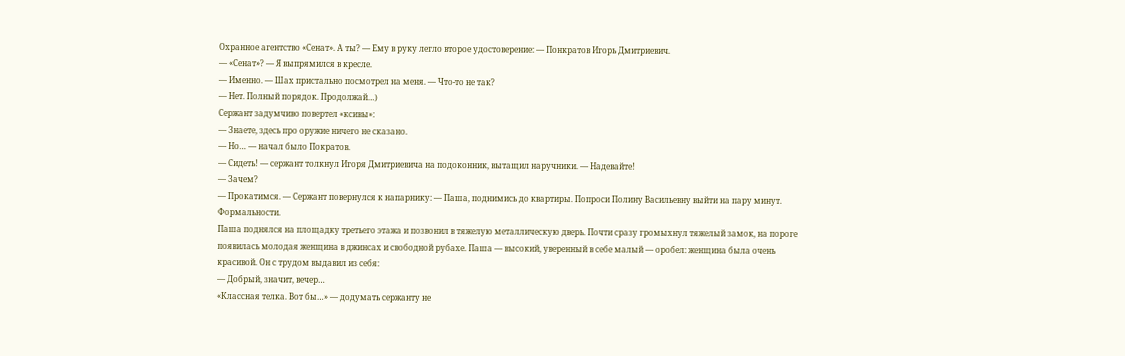Охранное агентство «Сенат». А ты? — Ему в руку легло второе удостоверение: — Понкратов Игорь Дмитриевич.
— «Сенат»? — Я выпрямился в кресле.
— Именно. — Шах пристально посмотрел на меня. — Что-то не так?
— Нет. Полный порядок. Продолжай…)
Сержант задумчиво повертел «ксивы»:
— Знаете, здесь про оружие ничего не сказано.
— Но… — начал было Пократов.
— Сидеть! — сержант толкнул Игоря Дмитриевича на подоконник, вытащил наручники. — Надевайте!
— Зачем?
— Прокатимся. — Сержант повернулся к напарнику: — Паша, поднимись до квартиры. Попроси Полину Васильевну выйти на пару минут. Формальности.
Паша поднялся на площадку третьего этажа и позвонил в тяжелую металлическую дверь. Почти сразу громыхнул тяжелый замок, на пороге появилась молодая женщина в джинсах и свободной рубахе. Паша — высокий, уверенный в себе малый — оробел: женщина была очень красивой. Он с трудом выдавил из себя:
— Добрый, значит, вечер…
«Классная телка. Вот бы…» — додумать сержанту не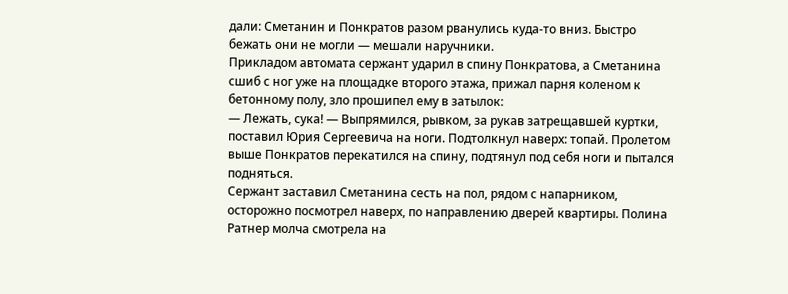дали: Сметанин и Понкратов разом рванулись куда-то вниз. Быстро бежать они не могли — мешали наручники.
Прикладом автомата сержант ударил в спину Понкратова, а Сметанина сшиб с ног уже на площадке второго этажа, прижал парня коленом к бетонному полу, зло прошипел ему в затылок:
— Лежать, сука! — Выпрямился, рывком, за рукав затрещавшей куртки, поставил Юрия Сергеевича на ноги. Подтолкнул наверх: топай. Пролетом выше Понкратов перекатился на спину, подтянул под себя ноги и пытался подняться.
Сержант заставил Сметанина сесть на пол, рядом с напарником, осторожно посмотрел наверх, по направлению дверей квартиры. Полина Ратнер молча смотрела на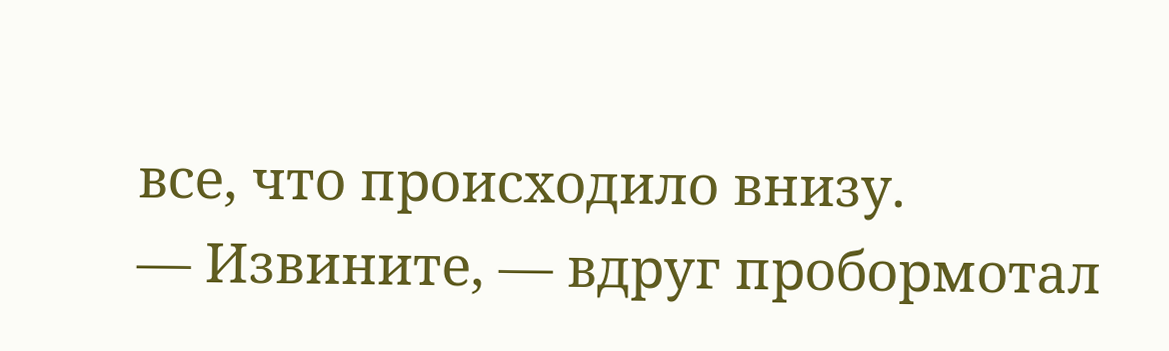все, что происходило внизу.
— Извините, — вдруг пробормотал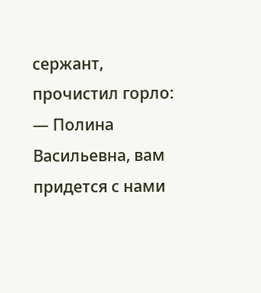сержант, прочистил горло: — Полина Васильевна, вам придется с нами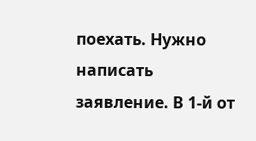поехать. Нужно написать заявление. В 1-й от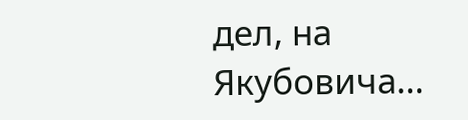дел, на Якубовича…